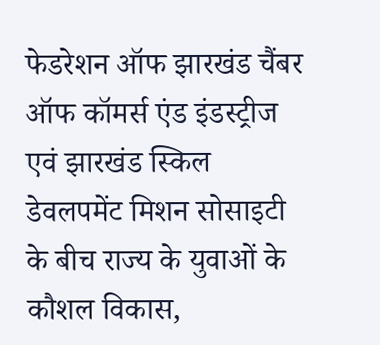फेडरेशन ऑफ झारखंड चैंबर ऑफ कॉमर्स एंड इंडस्ट्रीज एवं झारखंड स्किल डेवलपमेंट मिशन सोसाइटी के बीच राज्य के युवाओं के कौशल विकास,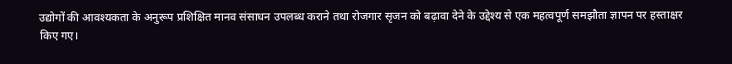उद्योगों की आवश्यकता के अनुरूप प्रशिक्षित मानव संसाधन उपलब्ध कराने तथा रोजगार सृजन को बढ़ावा देने के उद्देश्य से एक महत्वपूर्ण समझौता ज्ञापन पर हस्ताक्षर किए गए।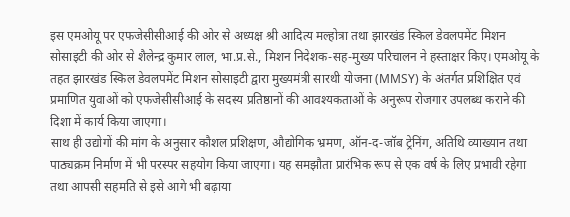इस एमओयू पर एफजेसीसीआई की ओर से अध्यक्ष श्री आदित्य मल्होत्रा तथा झारखंड स्किल डेवलपमेंट मिशन सोसाइटी की ओर से शैलेन्द्र कुमार लाल, भा.प्र.से., मिशन निदेशक-सह-मुख्य परिचालन ने हस्ताक्षर किए। एमओयू के तहत झारखंड स्किल डेवलपमेंट मिशन सोसाइटी द्वारा मुख्यमंत्री सारथी योजना (MMSY) के अंतर्गत प्रशिक्षित एवं प्रमाणित युवाओं को एफजेसीसीआई के सदस्य प्रतिष्ठानों की आवश्यकताओं के अनुरूप रोजगार उपलब्ध कराने की दिशा में कार्य किया जाएगा।
साथ ही उद्योगों की मांग के अनुसार कौशल प्रशिक्षण, औद्योगिक भ्रमण, ऑन-द-जॉब ट्रेनिंग, अतिथि व्याख्यान तथा पाठ्यक्रम निर्माण में भी परस्पर सहयोग किया जाएगा। यह समझौता प्रारंभिक रूप से एक वर्ष के लिए प्रभावी रहेगा तथा आपसी सहमति से इसे आगे भी बढ़ाया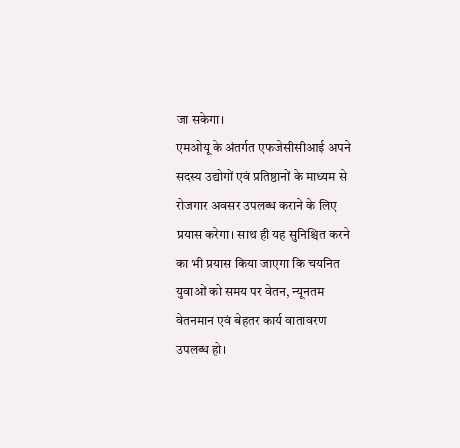जा सकेगा।
एमओयू के अंतर्गत एफजेसीसीआई अपने सदस्य उद्योगों एवं प्रतिष्ठानों के माध्यम से रोजगार अवसर उपलब्ध कराने के लिए प्रयास करेगा। साथ ही यह सुनिश्चित करने का भी प्रयास किया जाएगा कि चयनित युवाओं को समय पर वेतन, न्यूनतम वेतनमान एवं बेहतर कार्य वातावरण उपलब्ध हो।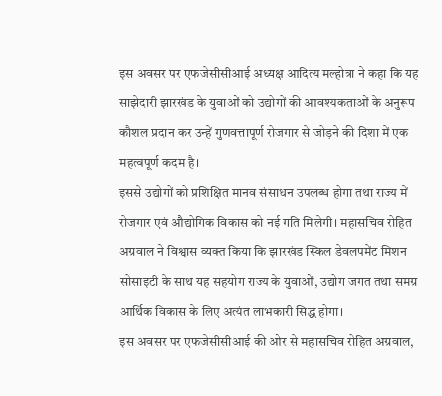इस अवसर पर एफजेसीसीआई अध्यक्ष आदित्य मल्होत्रा ने कहा कि यह साझेदारी झारखंड के युवाओं को उद्योगों की आवश्यकताओं के अनुरूप कौशल प्रदान कर उन्हें गुणवत्तापूर्ण रोजगार से जोड़ने की दिशा में एक महत्वपूर्ण कदम है।
इससे उद्योगों को प्रशिक्षित मानव संसाधन उपलब्ध होगा तथा राज्य में रोजगार एवं औद्योगिक विकास को नई गति मिलेगी। महासचिव रोहित अग्रवाल ने विश्वास व्यक्त किया कि झारखंड स्किल डेवलपमेंट मिशन सोसाइटी के साथ यह सहयोग राज्य के युवाओं, उद्योग जगत तथा समग्र आर्थिक विकास के लिए अत्यंत लाभकारी सिद्ध होगा।
इस अवसर पर एफजेसीसीआई की ओर से महासचिव रोहित अग्रवाल,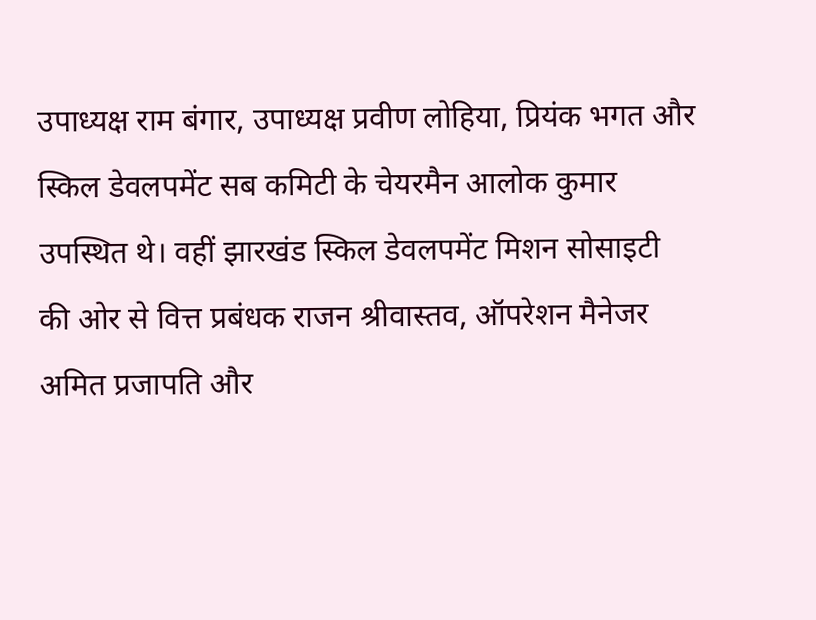उपाध्यक्ष राम बंगार, उपाध्यक्ष प्रवीण लोहिया, प्रियंक भगत और स्किल डेवलपमेंट सब कमिटी के चेयरमैन आलोक कुमार उपस्थित थे। वहीं झारखंड स्किल डेवलपमेंट मिशन सोसाइटी की ओर से वित्त प्रबंधक राजन श्रीवास्तव, ऑपरेशन मैनेजर अमित प्रजापति और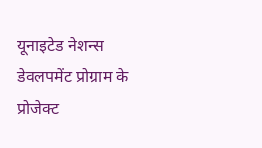यूनाइटेड नेशन्स डेवलपमेंट प्रोग्राम के प्रोजेक्ट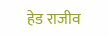हेड राजीव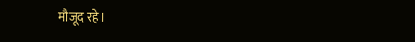मौजूद रहे।